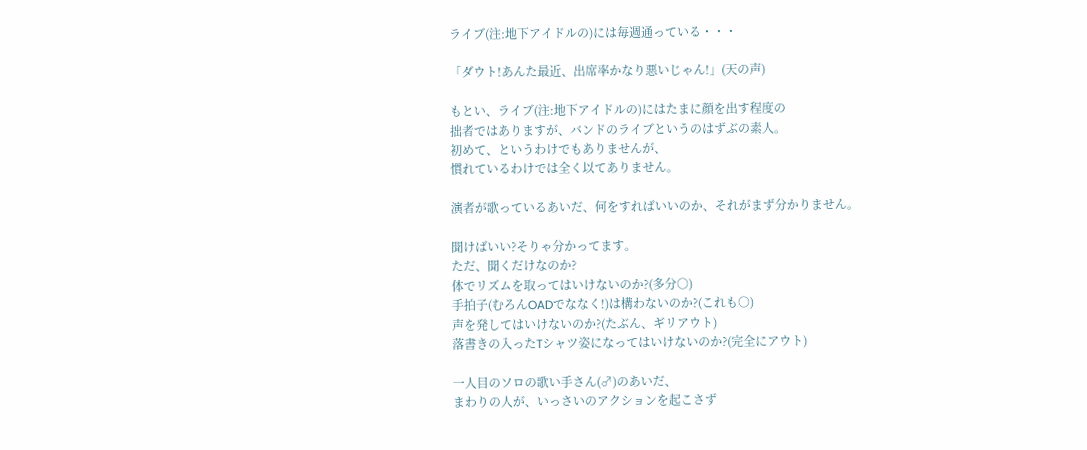ライブ(注:地下アイドルの)には毎週通っている・・・

「ダウト!あんた最近、出席率かなり悪いじゃん!」(天の声)

もとい、ライブ(注:地下アイドルの)にはたまに顔を出す程度の
拙者ではありますが、バンドのライブというのはずぶの素人。
初めて、というわけでもありませんが、
慣れているわけでは全く以てありません。

演者が歌っているあいだ、何をすればいいのか、それがまず分かりません。

聞けばいい?そりゃ分かってます。
ただ、聞くだけなのか?
体でリズムを取ってはいけないのか?(多分○)
手拍子(むろんOADでななく!)は構わないのか?(これも○)
声を発してはいけないのか?(たぶん、ギリアウト)
落書きの入ったTシャツ姿になってはいけないのか?(完全にアウト)

一人目のソロの歌い手さん(♂)のあいだ、
まわりの人が、いっさいのアクションを起こさず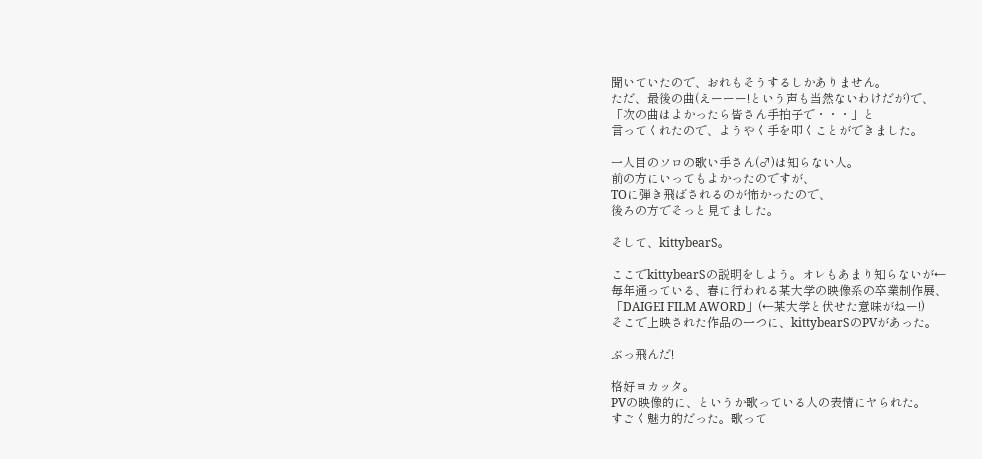聞いていたので、おれもそうするしかありません。
ただ、最後の曲(えーーー!という声も当然ないわけだが)で、
「次の曲はよかったら皆さん手拍子で・・・」と
言ってくれたので、ようやく手を叩くことができました。

一人目のソロの歌い手さん(♂)は知らない人。
前の方にいってもよかったのですが、
TOに弾き飛ばされるのが怖かったので、
後ろの方でそっと見てました。

そして、kittybearS。

ここでkittybearSの説明をしよう。オレもあまり知らないが←
毎年通っている、春に行われる某大学の映像系の卒業制作展、
「DAIGEI FILM AWORD」(←某大学と伏せた意味がねー!)
そこで上映された作品の一つに、kittybearSのPVがあった。

ぶっ飛んだ!

格好ヨカッタ。
PVの映像的に、というか歌っている人の表情にヤられた。
すごく魅力的だった。歌って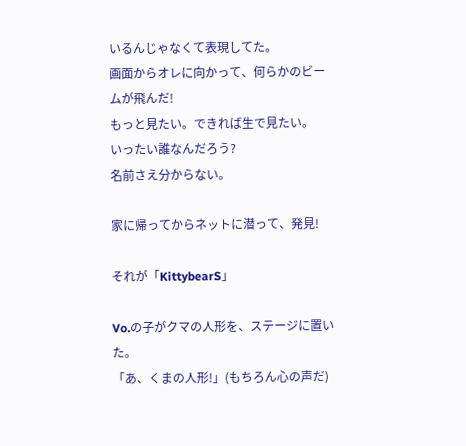いるんじゃなくて表現してた。
画面からオレに向かって、何らかのビームが飛んだ!
もっと見たい。できれば生で見たい。
いったい誰なんだろう?
名前さえ分からない。

家に帰ってからネットに潜って、発見!

それが「KittybearS」

Vo.の子がクマの人形を、ステージに置いた。
「あ、くまの人形!」(もちろん心の声だ)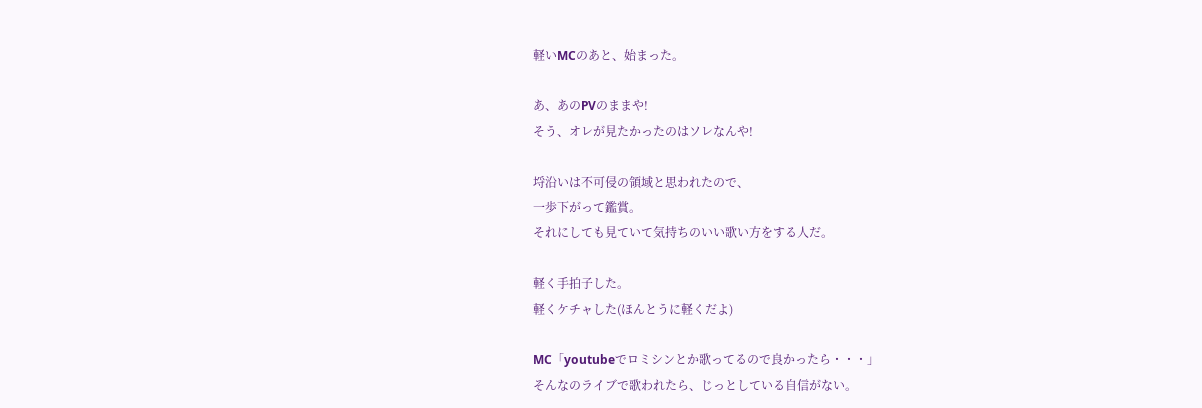軽いMCのあと、始まった。

あ、あのPVのままや!
そう、オレが見たかったのはソレなんや!

埒沿いは不可侵の領域と思われたので、
一歩下がって鑑賞。
それにしても見ていて気持ちのいい歌い方をする人だ。

軽く手拍子した。
軽くケチャした(ほんとうに軽くだよ)

MC「youtubeでロミシンとか歌ってるので良かったら・・・」
そんなのライブで歌われたら、じっとしている自信がない。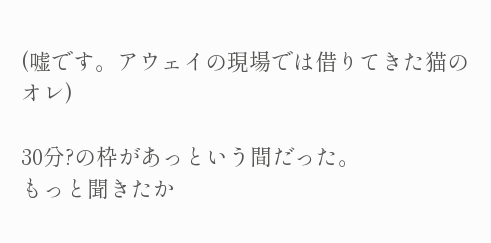(嘘です。アウェイの現場では借りてきた猫のオレ)

30分?の枠があっという間だった。
もっと聞きたか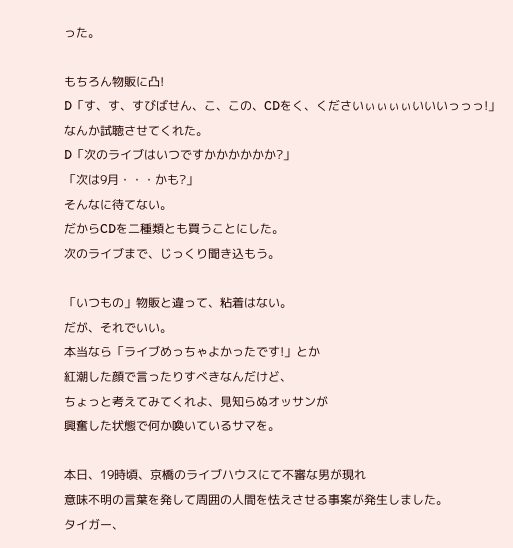った。

もちろん物販に凸!
D「す、す、すびばせん、こ、この、CDをく、くださいぃぃぃぃいいいっっっ!」
なんか試聴させてくれた。
D「次のライブはいつですかかかかかか?」
「次は9月・・・かも?」
そんなに待てない。
だからCDを二種類とも買うことにした。
次のライブまで、じっくり聞き込もう。

「いつもの」物販と違って、粘着はない。
だが、それでいい。
本当なら「ライブめっちゃよかったです!」とか
紅潮した顔で言ったりすべきなんだけど、
ちょっと考えてみてくれよ、見知らぬオッサンが
興奮した状態で何か喚いているサマを。

本日、19時頃、京橋のライブハウスにて不審な男が現れ
意味不明の言葉を発して周囲の人間を怯えさせる事案が発生しました。
タイガー、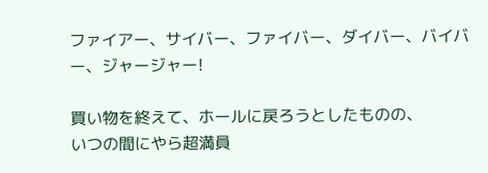ファイアー、サイバー、ファイバー、ダイバー、バイバー、ジャージャー!

買い物を終えて、ホールに戻ろうとしたものの、
いつの間にやら超満員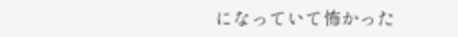になっていて怖かった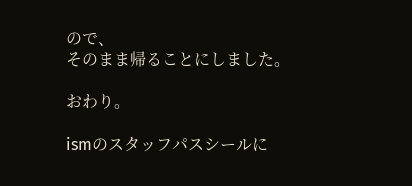ので、
そのまま帰ることにしました。

おわり。

ismのスタッフパスシールに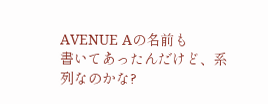AVENUE Aの名前も
書いてあったんだけど、系列なのかな?